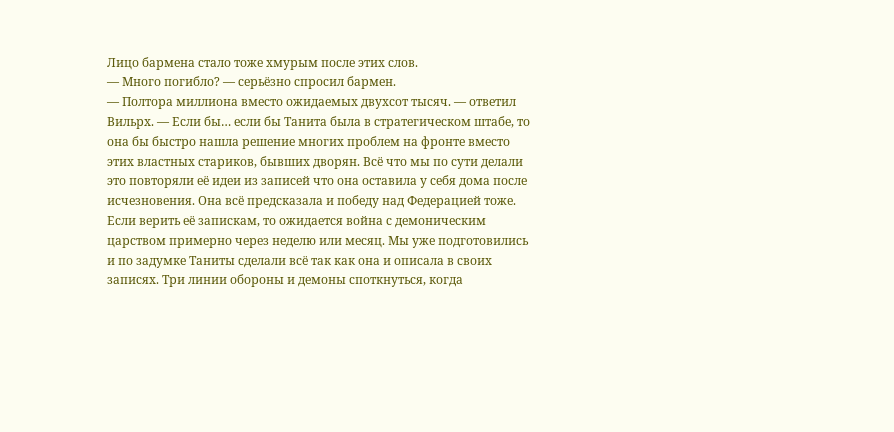Лицо бармена стало тоже хмурым после этих слов.
— Много погибло? — серьёзно спросил бармен.
— Полтора миллиона вместо ожидаемых двухсот тысяч. — ответил Вильрх. — Если бы… если бы Танита была в стратегическом штабе, то она бы быстро нашла решение многих проблем на фронте вместо этих властных стариков, бывших дворян. Всё что мы по сути делали это повторяли её идеи из записей что она оставила у себя дома после исчезновения. Она всё предсказала и победу над Федерацией тоже. Если верить её запискам, то ожидается война с демоническим царством примерно через неделю или месяц. Мы уже подготовились и по задумке Таниты сделали всё так как она и описала в своих записях. Три линии обороны и демоны споткнуться, когда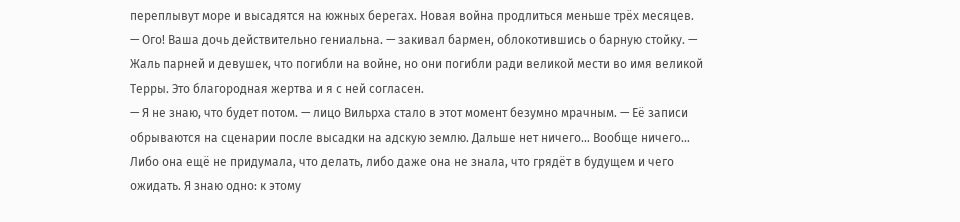переплывут море и высадятся на южных берегах. Новая война продлиться меньше трёх месяцев.
— Ого! Ваша дочь действительно гениальна. — закивал бармен, облокотившись о барную стойку. — Жаль парней и девушек, что погибли на войне, но они погибли ради великой мести во имя великой Терры. Это благородная жертва и я с ней согласен.
— Я не знаю, что будет потом. — лицо Вильрха стало в этот момент безумно мрачным. — Её записи обрываются на сценарии после высадки на адскую землю. Дальше нет ничего… Вообще ничего… Либо она ещё не придумала, что делать, либо даже она не знала, что грядёт в будущем и чего ожидать. Я знаю одно: к этому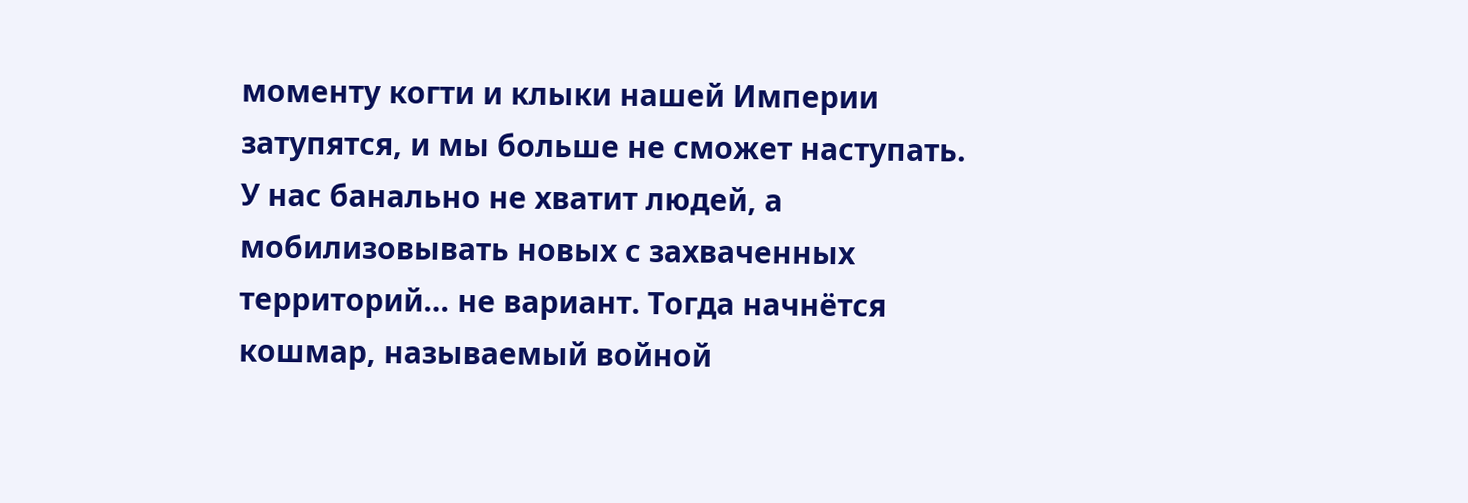моменту когти и клыки нашей Империи затупятся, и мы больше не сможет наступать. У нас банально не хватит людей, а мобилизовывать новых с захваченных территорий… не вариант. Тогда начнётся кошмар, называемый войной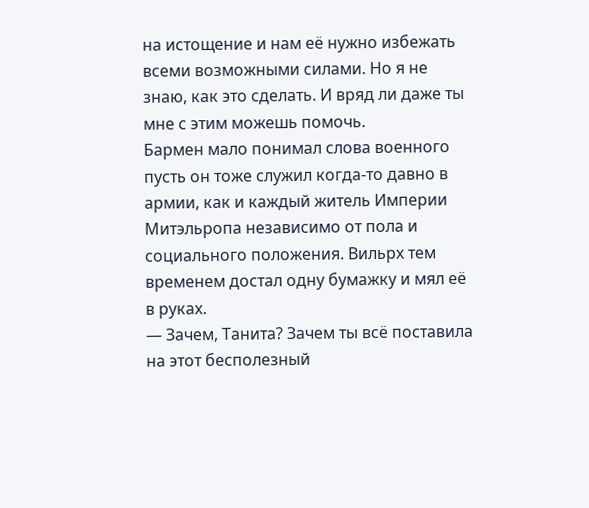на истощение и нам её нужно избежать всеми возможными силами. Но я не знаю, как это сделать. И вряд ли даже ты мне с этим можешь помочь.
Бармен мало понимал слова военного пусть он тоже служил когда-то давно в армии, как и каждый житель Империи Митэльропа независимо от пола и социального положения. Вильрх тем временем достал одну бумажку и мял её в руках.
— Зачем, Танита? Зачем ты всё поставила на этот бесполезный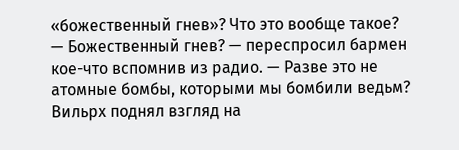«божественный гнев»? Что это вообще такое?
— Божественный гнев? — переспросил бармен кое-что вспомнив из радио. — Разве это не атомные бомбы, которыми мы бомбили ведьм?
Вильрх поднял взгляд на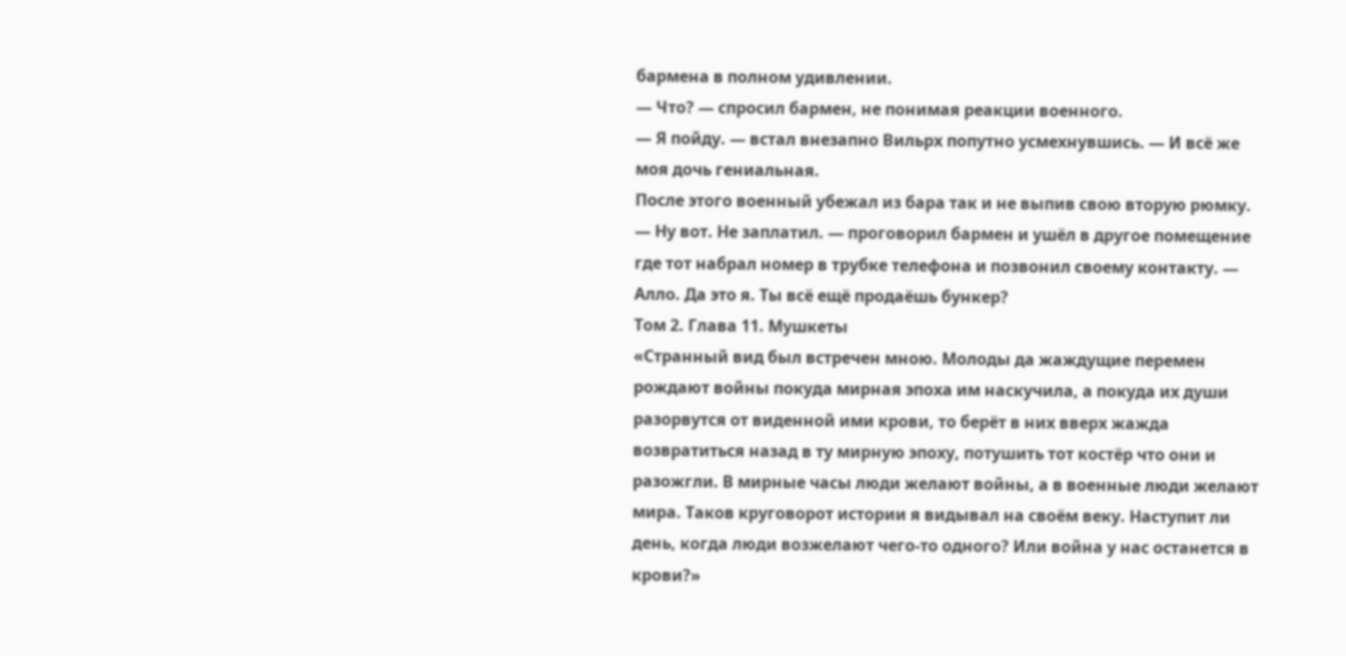бармена в полном удивлении.
— Что? — спросил бармен, не понимая реакции военного.
— Я пойду. — встал внезапно Вильрх попутно усмехнувшись. — И всё же моя дочь гениальная.
После этого военный убежал из бара так и не выпив свою вторую рюмку.
— Ну вот. Не заплатил. — проговорил бармен и ушёл в другое помещение где тот набрал номер в трубке телефона и позвонил своему контакту. — Алло. Да это я. Ты всё ещё продаёшь бункер?
Том 2. Глава 11. Мушкеты
«Странный вид был встречен мною. Молоды да жаждущие перемен рождают войны покуда мирная эпоха им наскучила, а покуда их души разорвутся от виденной ими крови, то берёт в них вверх жажда возвратиться назад в ту мирную эпоху, потушить тот костёр что они и разожгли. В мирные часы люди желают войны, а в военные люди желают мира. Таков круговорот истории я видывал на своём веку. Наступит ли день, когда люди возжелают чего-то одного? Или война у нас останется в крови?»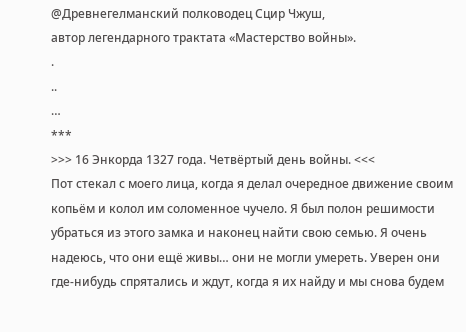@Древнегелманский полководец Сцир Чжуш,
автор легендарного трактата «Мастерство войны».
.
..
…
***
>>> 16 Энкорда 1327 года. Четвёртый день войны. <<<
Пот стекал с моего лица, когда я делал очередное движение своим копьём и колол им соломенное чучело. Я был полон решимости убраться из этого замка и наконец найти свою семью. Я очень надеюсь, что они ещё живы… они не могли умереть. Уверен они где-нибудь спрятались и ждут, когда я их найду и мы снова будем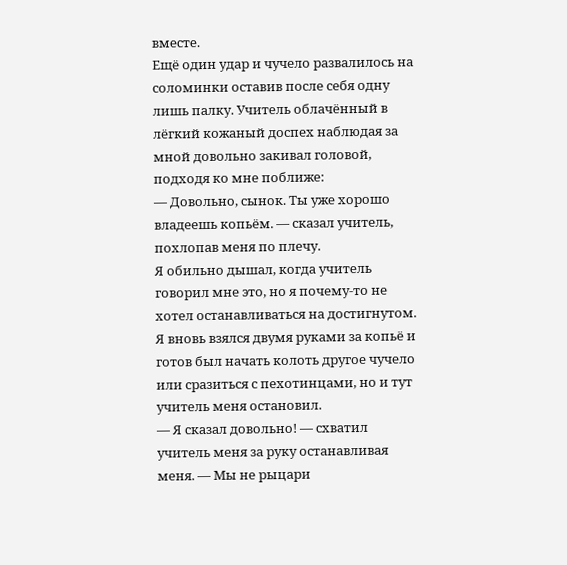вместе.
Ещё один удар и чучело развалилось на соломинки оставив после себя одну лишь палку. Учитель облачённый в лёгкий кожаный доспех наблюдая за мной довольно закивал головой, подходя ко мне поближе:
— Довольно, сынок. Ты уже хорошо владеешь копьём. — сказал учитель, похлопав меня по плечу.
Я обильно дышал, когда учитель говорил мне это, но я почему-то не хотел останавливаться на достигнутом. Я вновь взялся двумя руками за копьё и готов был начать колоть другое чучело или сразиться с пехотинцами, но и тут учитель меня остановил.
— Я сказал довольно! — схватил учитель меня за руку останавливая меня. — Мы не рыцари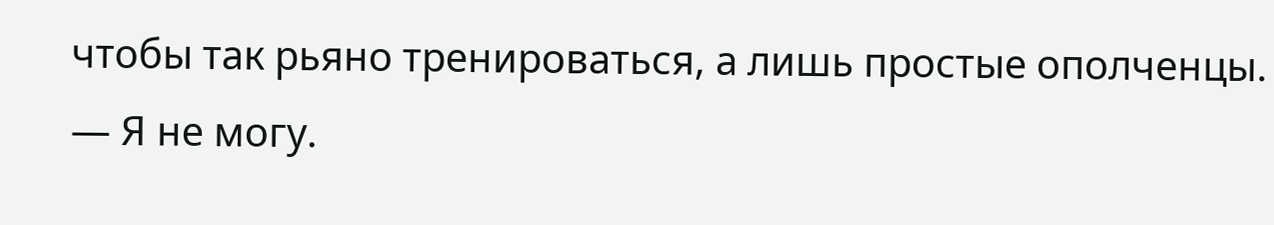чтобы так рьяно тренироваться, а лишь простые ополченцы.
— Я не могу.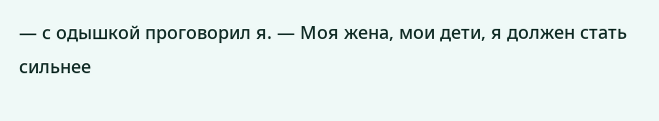— с одышкой проговорил я. — Моя жена, мои дети, я должен стать сильнее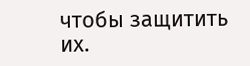чтобы защитить их.